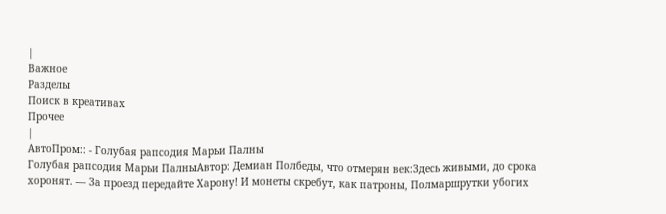|
Важное
Разделы
Поиск в креативах
Прочее
|
АвтоПром:: - Голубая рапсодия Марьи Палны
Голубая рапсодия Марьи ПалныАвтор: Демиан Полбеды, что отмерян век:Здесь живыми, до срока хоронят. — За проезд передайте Харону! И монеты скребут, как патроны, Полмаршрутки убогих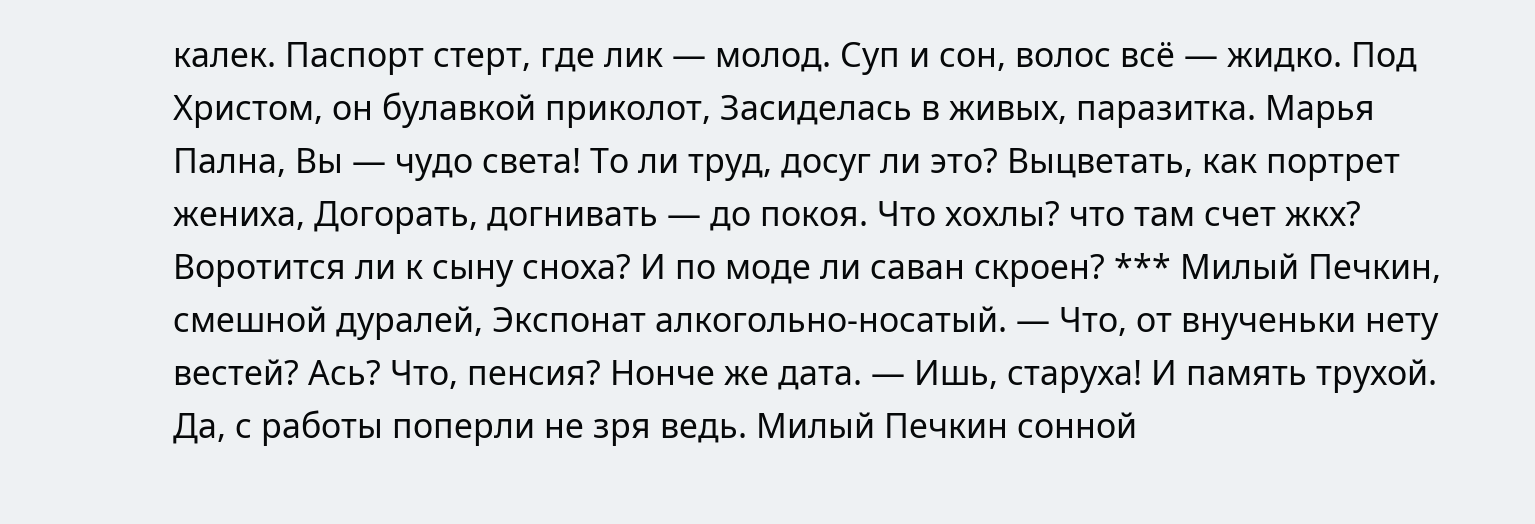калек. Паспорт стерт, где лик — молод. Суп и сон, волос всё — жидко. Под Христом, он булавкой приколот, Засиделась в живых, паразитка. Марья Пална, Вы — чудо света! То ли труд, досуг ли это? Выцветать, как портрет жениха, Догорать, догнивать — до покоя. Что хохлы? что там счет жкх? Воротится ли к сыну сноха? И по моде ли саван скроен? *** Милый Печкин, смешной дуралей, Экспонат алкогольно-носатый. — Что, от внученьки нету вестей? Ась? Что, пенсия? Нонче же дата. — Ишь, старуха! И память трухой. Да, с работы поперли не зря ведь. Милый Печкин сонной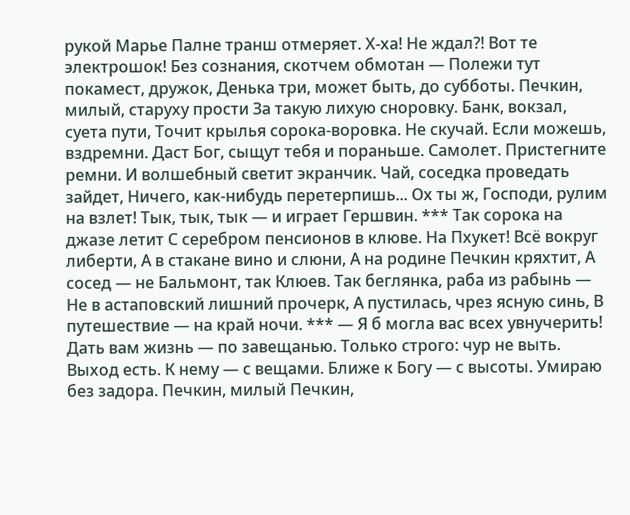рукой Марье Палне транш отмеряет. Х-ха! Не ждал?! Вот те электрошок! Без сознания, скотчем обмотан — Полежи тут покамест, дружок, Денька три, может быть, до субботы. Печкин, милый, старуху прости За такую лихую сноровку. Банк, вокзал, суета пути, Точит крылья сорока-воровка. Не скучай. Если можешь, вздремни. Даст Бог, сыщут тебя и пораньше. Самолет. Пристегните ремни. И волшебный светит экранчик. Чай, соседка проведать зайдет, Ничего, как-нибудь перетерпишь... Ох ты ж, Господи, рулим на взлет! Тык, тык, тык — и играет Гершвин. *** Так сорока на джазе летит С серебром пенсионов в клюве. На Пхукет! Всё вокруг либерти, А в стакане вино и слюни, А на родине Печкин кряхтит, А сосед — не Бальмонт, так Клюев. Так беглянка, раба из рабынь — Не в астаповский лишний прочерк, А пустилась, чрез ясную синь, В путешествие — на край ночи. *** — Я б могла вас всех увнучерить! Дать вам жизнь — по завещанью. Только строго: чур не выть. Выход есть. К нему — с вещами. Ближе к Богу — с высоты. Умираю без задора. Печкин, милый Печкин,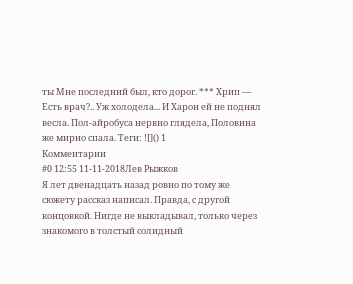ты Мне последний был, кто дорог. *** Хрип — Есть врач?.. Уж холодела... И Харон ей не поднял весла. Пол-айробуса нервно глядела, Половина же мирно спала. Теги: ![]() 1
Комментарии
#0 12:55 11-11-2018Лев Рыжков
Я лет двенадцать назад ровно по тому же сюжету рассказ написал. Правда, с другой концовкой. Нигде не выкладывал, только через знакомого в толстый солидный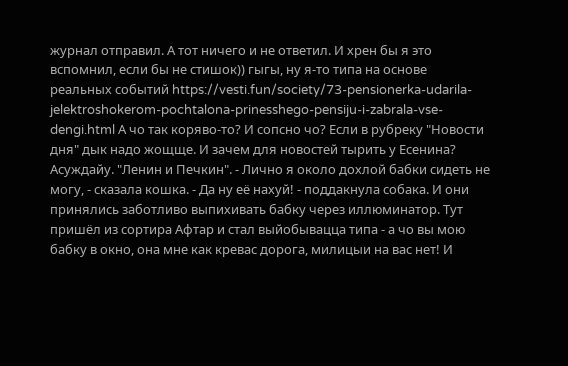журнал отправил. А тот ничего и не ответил. И хрен бы я это вспомнил, если бы не стишок)) гыгы, ну я-то типа на основе реальных событий https://vesti.fun/society/73-pensionerka-udarila-jelektroshokerom-pochtalona-prinesshego-pensiju-i-zabrala-vse-dengi.html А чо так коряво-то? И сопсно чо? Если в рубреку "Новости дня" дык надо жощще. И зачем для новостей тырить у Есенина? Асуждайу. "Ленин и Печкин". - Лично я около дохлой бабки сидеть не могу, - сказала кошка. - Да ну её нахуй! - поддакнула собака. И они принялись заботливо выпихивать бабку через иллюминатор. Тут пришёл из сортира Афтар и стал выйобывацца типа - а чо вы мою бабку в окно, она мне как кревас дорога, милицыи на вас нет! И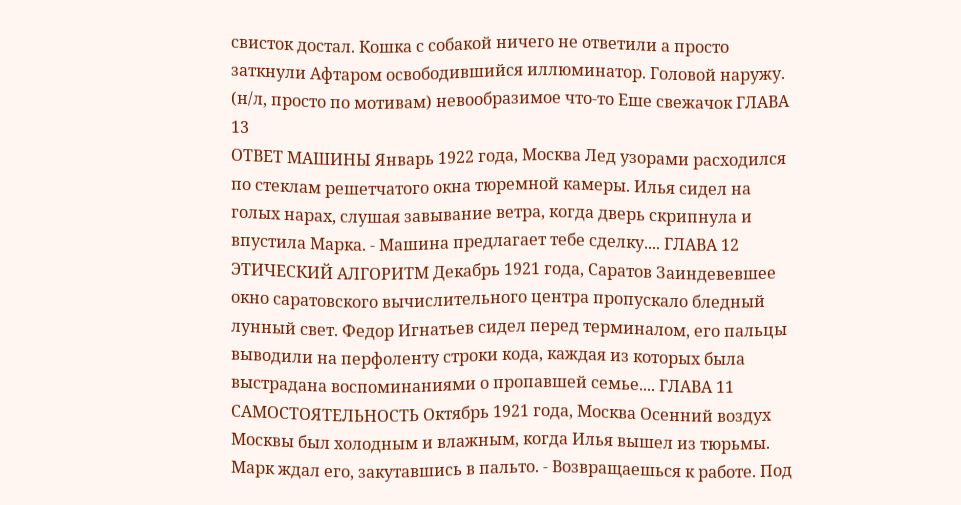свисток достал. Кошка с собакой ничего не ответили а просто заткнули Афтаром освободившийся иллюминатор. Головой наружу. (н/л, просто по мотивам) невообразимое что-то Еше свежачок ГЛАВА 13
ОТВЕТ МАШИНЫ Январь 1922 года, Москва Лед узорами расходился по стеклам решетчатого окна тюремной камеры. Илья сидел на голых нарах, слушая завывание ветра, когда дверь скрипнула и впустила Марка. - Машина предлагает тебе сделку.... ГЛАВА 12
ЭТИЧЕСКИЙ АЛГОРИТМ Декабрь 1921 года, Саратов Заиндевевшее окно саратовского вычислительного центра пропускало бледный лунный свет. Федор Игнатьев сидел перед терминалом, его пальцы выводили на перфоленту строки кода, каждая из которых была выстрадана воспоминаниями о пропавшей семье.... ГЛАВА 11
САМОСТОЯТЕЛЬНОСТЬ Октябрь 1921 года, Москва Осенний воздух Москвы был холодным и влажным, когда Илья вышел из тюрьмы. Марк ждал его, закутавшись в пальто. - Возвращаешься к работе. Под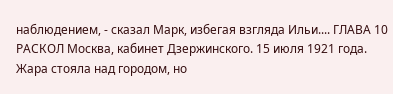наблюдением, - сказал Марк, избегая взгляда Ильи.... ГЛАВА 10
РАСКОЛ Москва, кабинет Дзержинского. 15 июля 1921 года. Жара стояла над городом, но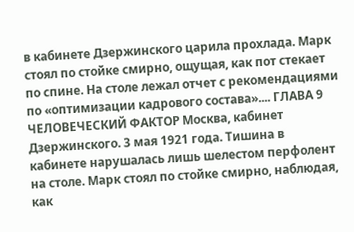в кабинете Дзержинского царила прохлада. Марк стоял по стойке смирно, ощущая, как пот стекает по спине. На столе лежал отчет с рекомендациями по «оптимизации кадрового состава».... ГЛАВА 9
ЧЕЛОВЕЧЕСКИЙ ФАКТОР Москва, кабинет Дзержинского. 3 мая 1921 года. Тишина в кабинете нарушалась лишь шелестом перфолент на столе. Марк стоял по стойке смирно, наблюдая, как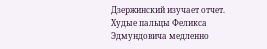Дзержинский изучает отчет. Худые пальцы Феликса Эдмундовича медленно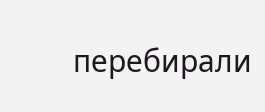перебирали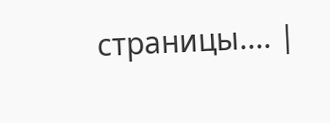страницы.... |